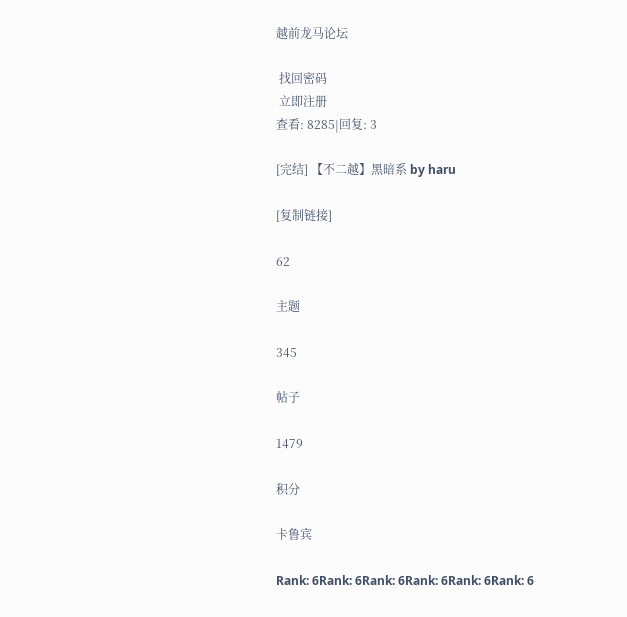越前龙马论坛

 找回密码
 立即注册
查看: 8285|回复: 3

[完结] 【不二越】黑暗系 by haru

[复制链接]

62

主题

345

帖子

1479

积分

卡鲁宾

Rank: 6Rank: 6Rank: 6Rank: 6Rank: 6Rank: 6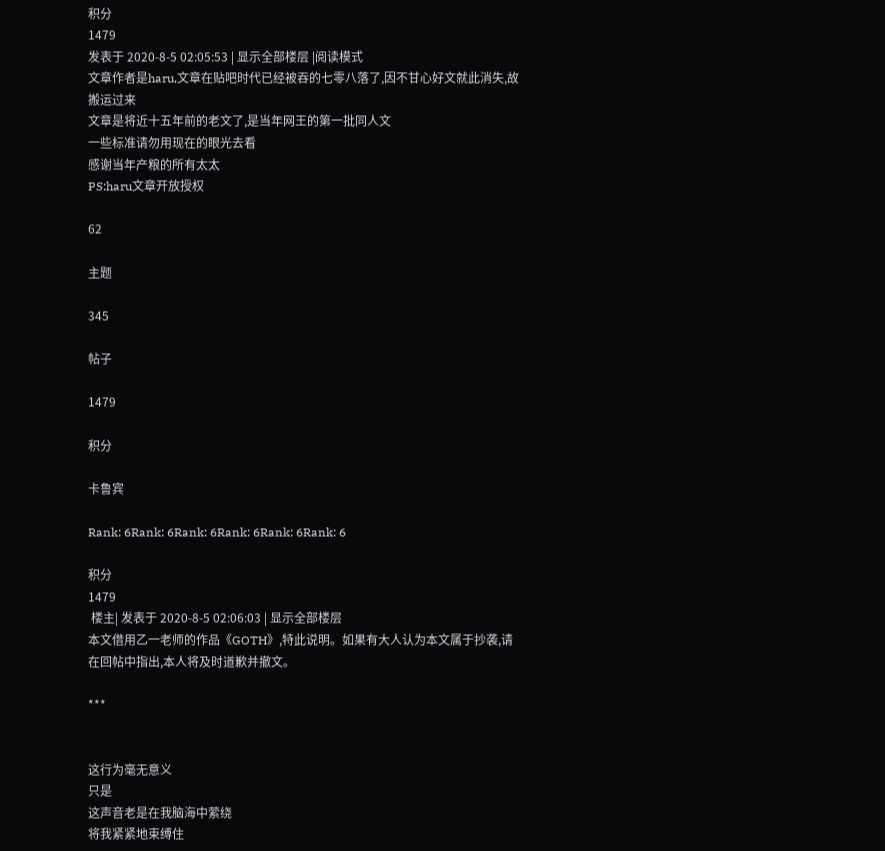积分
1479
发表于 2020-8-5 02:05:53 | 显示全部楼层 |阅读模式
文章作者是haru,文章在贴吧时代已经被吞的七零八落了,因不甘心好文就此消失,故搬运过来
文章是将近十五年前的老文了,是当年网王的第一批同人文
一些标准请勿用现在的眼光去看
感谢当年产粮的所有太太
PS:haru文章开放授权

62

主题

345

帖子

1479

积分

卡鲁宾

Rank: 6Rank: 6Rank: 6Rank: 6Rank: 6Rank: 6

积分
1479
 楼主| 发表于 2020-8-5 02:06:03 | 显示全部楼层
本文借用乙一老师的作品《GOTH》,特此说明。如果有大人认为本文属于抄袭,请在回帖中指出,本人将及时道歉并撤文。

***


这行为毫无意义
只是
这声音老是在我脑海中萦绕
将我紧紧地束缚住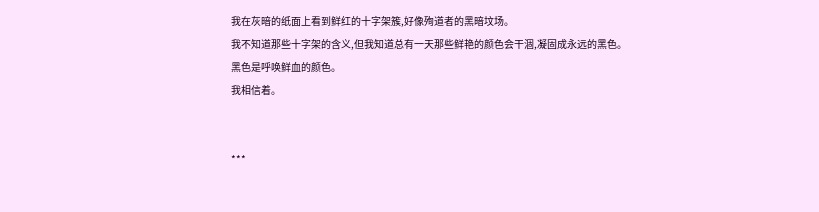我在灰暗的纸面上看到鲜红的十字架簇,好像殉道者的黑暗坟场。
我不知道那些十字架的含义,但我知道总有一天那些鲜艳的颜色会干涸,凝固成永远的黑色。
黑色是呼唤鲜血的颜色。
我相信着。


***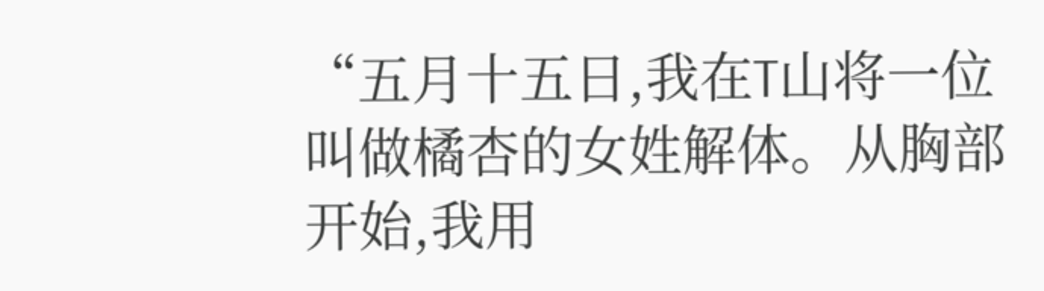“五月十五日,我在T山将一位叫做橘杏的女姓解体。从胸部开始,我用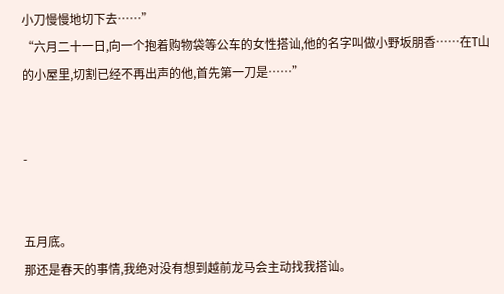小刀慢慢地切下去……”
“六月二十一日,向一个抱着购物袋等公车的女性搭讪,他的名字叫做小野坂朋香……在T山的小屋里,切割已经不再出声的他,首先第一刀是……”


-


五月底。
那还是春天的事情,我绝对没有想到越前龙马会主动找我搭讪。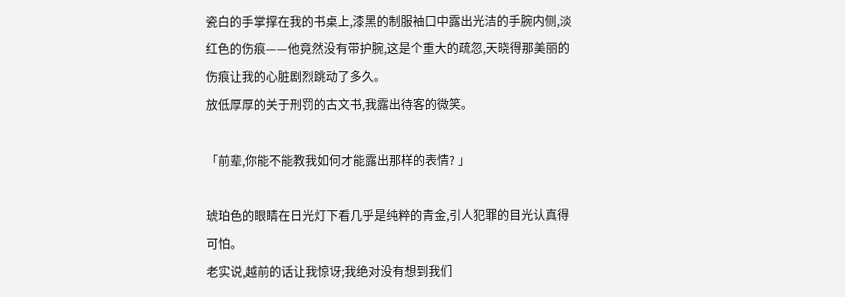瓷白的手掌撑在我的书桌上,漆黑的制服袖口中露出光洁的手腕内侧,淡红色的伤痕——他竟然没有带护腕,这是个重大的疏忽,天晓得那美丽的伤痕让我的心脏剧烈跳动了多久。
放低厚厚的关于刑罚的古文书,我露出待客的微笑。

「前辈,你能不能教我如何才能露出那样的表情? 」

琥珀色的眼睛在日光灯下看几乎是纯粹的青金,引人犯罪的目光认真得可怕。
老实说,越前的话让我惊讶;我绝对没有想到我们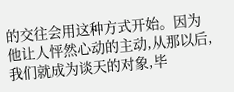的交往会用这种方式开始。因为他让人怦然心动的主动,从那以后,我们就成为谈天的对象,毕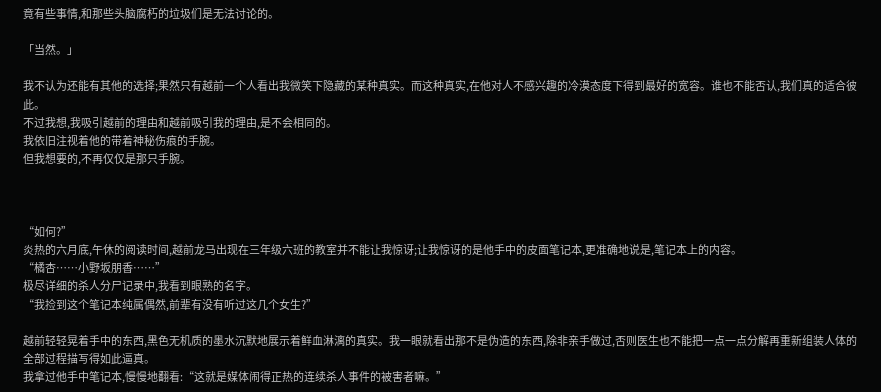竟有些事情,和那些头脑腐朽的垃圾们是无法讨论的。

「当然。」

我不认为还能有其他的选择;果然只有越前一个人看出我微笑下隐藏的某种真实。而这种真实,在他对人不感兴趣的冷漠态度下得到最好的宽容。谁也不能否认,我们真的适合彼此。
不过我想,我吸引越前的理由和越前吸引我的理由,是不会相同的。
我依旧注视着他的带着神秘伤痕的手腕。
但我想要的,不再仅仅是那只手腕。



“如何?”
炎热的六月底,午休的阅读时间,越前龙马出现在三年级六班的教室并不能让我惊讶;让我惊讶的是他手中的皮面笔记本,更准确地说是,笔记本上的内容。
“橘杏……小野坂朋香……”
极尽详细的杀人分尸记录中,我看到眼熟的名字。
“我捡到这个笔记本纯属偶然,前辈有没有听过这几个女生?”

越前轻轻晃着手中的东西,黑色无机质的墨水沉默地展示着鲜血淋漓的真实。我一眼就看出那不是伪造的东西,除非亲手做过,否则医生也不能把一点一点分解再重新组装人体的全部过程描写得如此逼真。
我拿过他手中笔记本,慢慢地翻看:“这就是媒体闹得正热的连续杀人事件的被害者嘛。”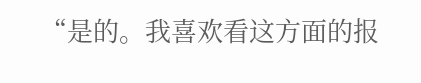“是的。我喜欢看这方面的报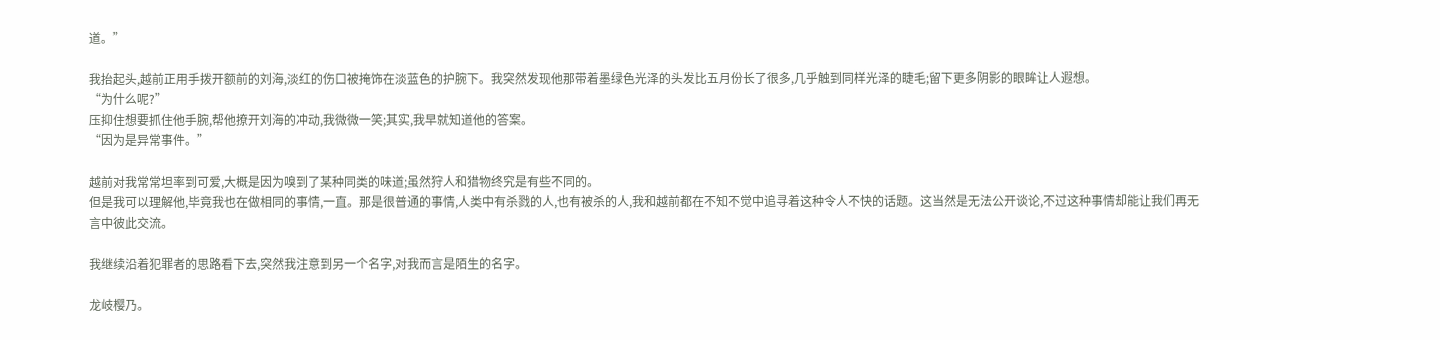道。”

我抬起头,越前正用手拨开额前的刘海,淡红的伤口被掩饰在淡蓝色的护腕下。我突然发现他那带着墨绿色光泽的头发比五月份长了很多,几乎触到同样光泽的睫毛;留下更多阴影的眼眸让人遐想。
“为什么呢?”
压抑住想要抓住他手腕,帮他撩开刘海的冲动,我微微一笑;其实,我早就知道他的答案。
“因为是异常事件。”

越前对我常常坦率到可爱,大概是因为嗅到了某种同类的味道;虽然狩人和猎物终究是有些不同的。
但是我可以理解他,毕竟我也在做相同的事情,一直。那是很普通的事情,人类中有杀戮的人,也有被杀的人,我和越前都在不知不觉中追寻着这种令人不快的话题。这当然是无法公开谈论,不过这种事情却能让我们再无言中彼此交流。

我继续沿着犯罪者的思路看下去,突然我注意到另一个名字,对我而言是陌生的名字。

龙岐樱乃。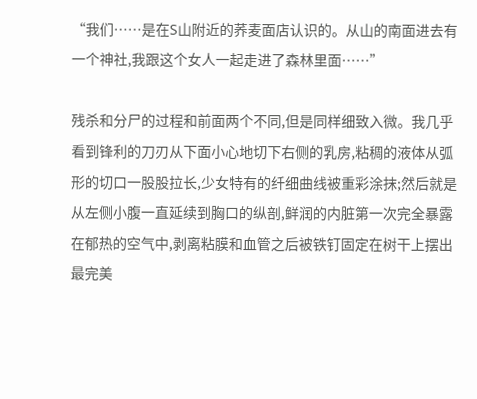“我们……是在S山附近的荞麦面店认识的。从山的南面进去有一个神社,我跟这个女人一起走进了森林里面……”

残杀和分尸的过程和前面两个不同,但是同样细致入微。我几乎看到锋利的刀刃从下面小心地切下右侧的乳房,粘稠的液体从弧形的切口一股股拉长,少女特有的纤细曲线被重彩涂抹;然后就是从左侧小腹一直延续到胸口的纵剖,鲜润的内脏第一次完全暴露在郁热的空气中,剥离粘膜和血管之后被铁钉固定在树干上摆出最完美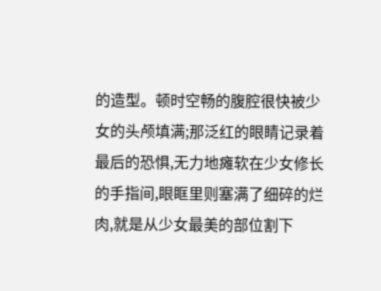的造型。顿时空畅的腹腔很快被少女的头颅填满;那泛红的眼睛记录着最后的恐惧,无力地瘫软在少女修长的手指间,眼眶里则塞满了细碎的烂肉,就是从少女最美的部位割下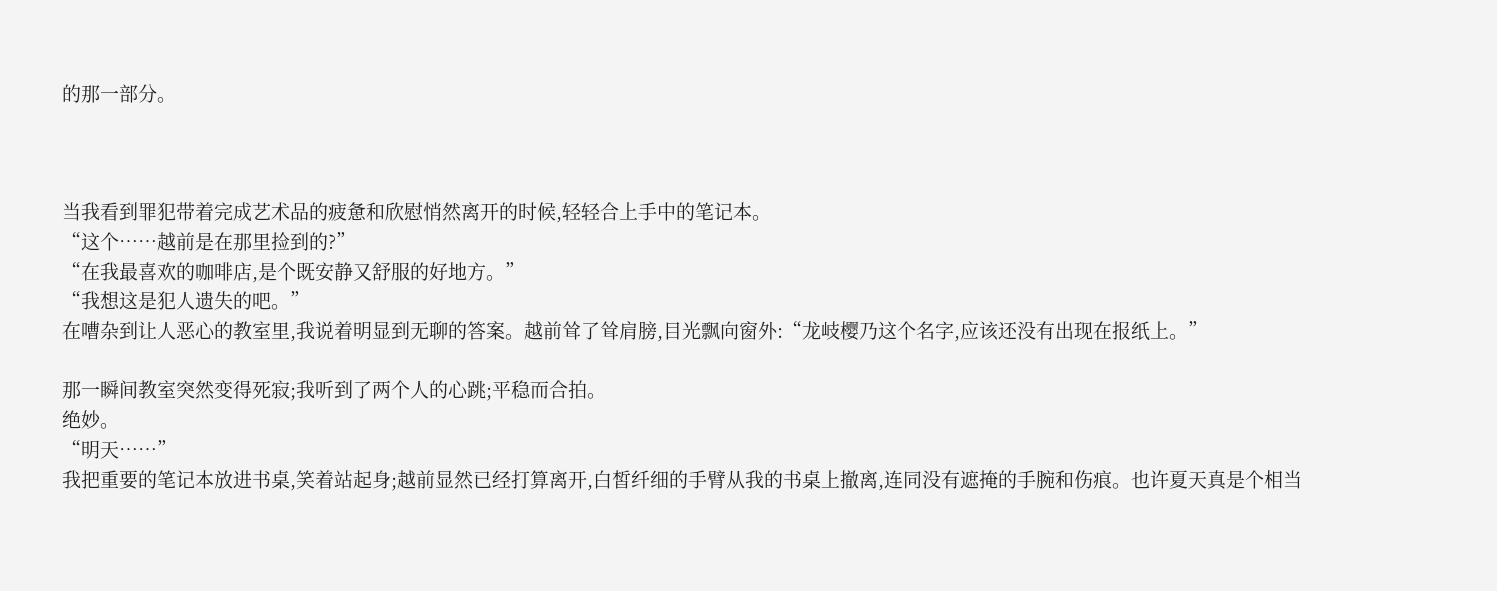的那一部分。



当我看到罪犯带着完成艺术品的疲惫和欣慰悄然离开的时候,轻轻合上手中的笔记本。
“这个……越前是在那里捡到的?”
“在我最喜欢的咖啡店,是个既安静又舒服的好地方。”
“我想这是犯人遗失的吧。”
在嘈杂到让人恶心的教室里,我说着明显到无聊的答案。越前耸了耸肩膀,目光飘向窗外:“龙岐樱乃这个名字,应该还没有出现在报纸上。”

那一瞬间教室突然变得死寂;我听到了两个人的心跳;平稳而合拍。
绝妙。
“明天……”
我把重要的笔记本放进书桌,笑着站起身;越前显然已经打算离开,白皙纤细的手臂从我的书桌上撤离,连同没有遮掩的手腕和伤痕。也许夏天真是个相当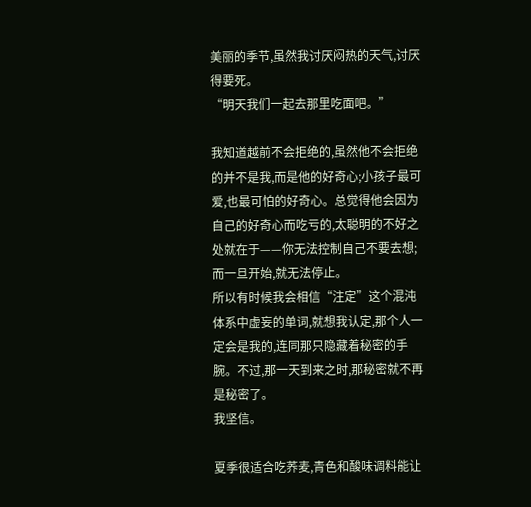美丽的季节,虽然我讨厌闷热的天气,讨厌得要死。
“明天我们一起去那里吃面吧。”

我知道越前不会拒绝的,虽然他不会拒绝的并不是我,而是他的好奇心;小孩子最可爱,也最可怕的好奇心。总觉得他会因为自己的好奇心而吃亏的,太聪明的不好之处就在于——你无法控制自己不要去想;而一旦开始,就无法停止。
所以有时候我会相信“注定”这个混沌体系中虚妄的单词,就想我认定,那个人一定会是我的,连同那只隐藏着秘密的手腕。不过,那一天到来之时,那秘密就不再是秘密了。
我坚信。

夏季很适合吃荞麦,青色和酸味调料能让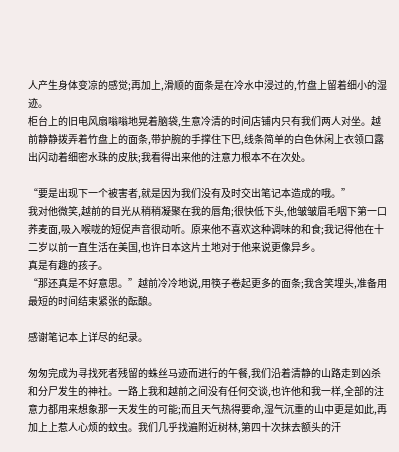人产生身体变凉的感觉;再加上,滑顺的面条是在冷水中浸过的,竹盘上留着细小的湿迹。
柜台上的旧电风扇嗡嗡地晃着脑袋,生意冷清的时间店铺内只有我们两人对坐。越前静静拨弄着竹盘上的面条,带护腕的手撑住下巴,线条简单的白色休闲上衣领口露出闪动着细密水珠的皮肤;我看得出来他的注意力根本不在次处。

“要是出现下一个被害者,就是因为我们没有及时交出笔记本造成的哦。”
我对他微笑,越前的目光从稍稍凝聚在我的唇角;很快低下头,他皱皱眉毛咽下第一口荞麦面,吸入喉咙的短促声音很动听。原来他不喜欢这种调味的和食;我记得他在十二岁以前一直生活在美国,也许日本这片土地对于他来说更像异乡。
真是有趣的孩子。
“那还真是不好意思。”越前冷冷地说,用筷子卷起更多的面条;我含笑埋头,准备用最短的时间结束紧张的酝酿。

感谢笔记本上详尽的纪录。

匆匆完成为寻找死者残留的蛛丝马迹而进行的午餐,我们沿着清静的山路走到凶杀和分尸发生的神社。一路上我和越前之间没有任何交谈,也许他和我一样,全部的注意力都用来想象那一天发生的可能;而且天气热得要命,湿气沉重的山中更是如此,再加上上惹人心烦的蚊虫。我们几乎找遍附近树林,第四十次抹去额头的汗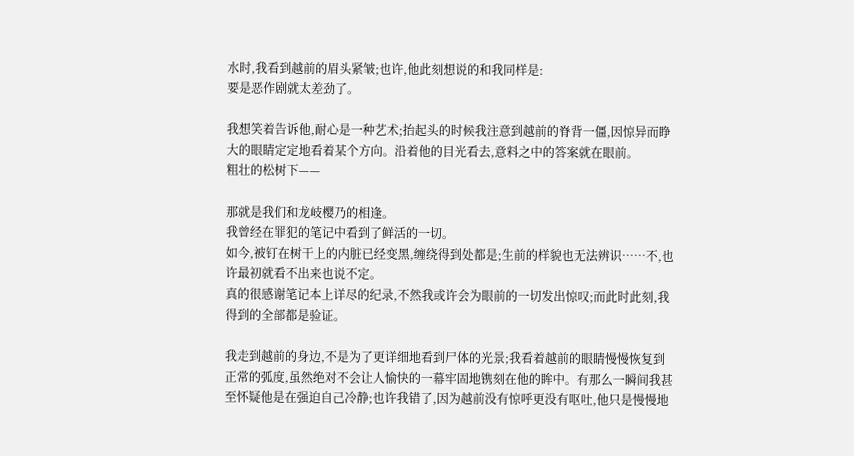水时,我看到越前的眉头紧皱;也许,他此刻想说的和我同样是:
要是恶作剧就太差劲了。

我想笑着告诉他,耐心是一种艺术;抬起头的时候我注意到越前的脊背一僵,因惊异而睁大的眼睛定定地看着某个方向。沿着他的目光看去,意料之中的答案就在眼前。
粗壮的松树下——

那就是我们和龙岐樱乃的相逢。
我曾经在罪犯的笔记中看到了鲜活的一切。
如今,被钉在树干上的内脏已经变黑,缠绕得到处都是;生前的样貌也无法辨识……不,也许最初就看不出来也说不定。
真的很感谢笔记本上详尽的纪录,不然我或许会为眼前的一切发出惊叹;而此时此刻,我得到的全部都是验证。

我走到越前的身边,不是为了更详细地看到尸体的光景;我看着越前的眼睛慢慢恢复到正常的弧度,虽然绝对不会让人愉快的一幕牢固地镌刻在他的眸中。有那么一瞬间我甚至怀疑他是在强迫自己冷静;也许我错了,因为越前没有惊呼更没有呕吐,他只是慢慢地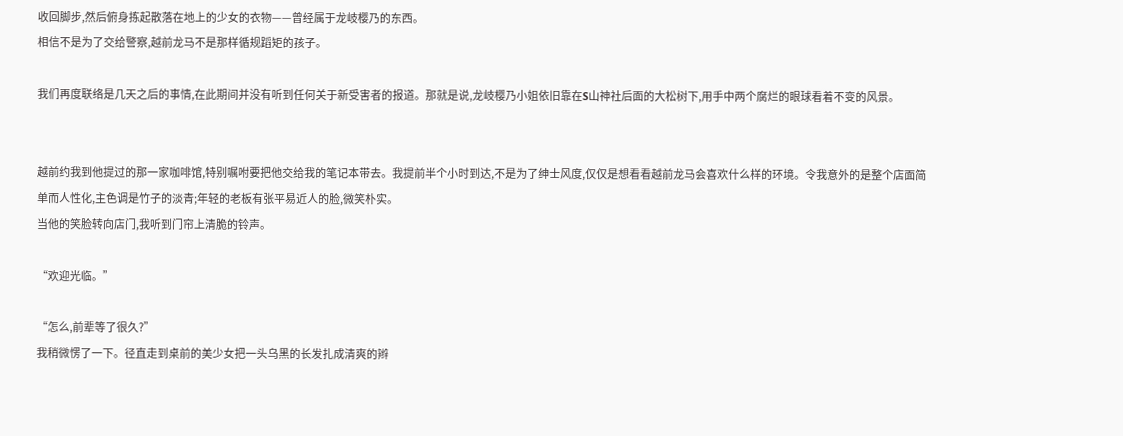收回脚步,然后俯身拣起散落在地上的少女的衣物——曾经属于龙岐樱乃的东西。
相信不是为了交给警察,越前龙马不是那样循规蹈矩的孩子。

我们再度联络是几天之后的事情,在此期间并没有听到任何关于新受害者的报道。那就是说,龙岐樱乃小姐依旧靠在S山神社后面的大松树下,用手中两个腐烂的眼球看着不变的风景。


越前约我到他提过的那一家咖啡馆,特别嘱咐要把他交给我的笔记本带去。我提前半个小时到达,不是为了绅士风度,仅仅是想看看越前龙马会喜欢什么样的环境。令我意外的是整个店面简单而人性化,主色调是竹子的淡青;年轻的老板有张平易近人的脸,微笑朴实。
当他的笑脸转向店门,我听到门帘上清脆的铃声。

“欢迎光临。”

“怎么,前辈等了很久?”
我稍微愣了一下。径直走到桌前的美少女把一头乌黑的长发扎成清爽的辫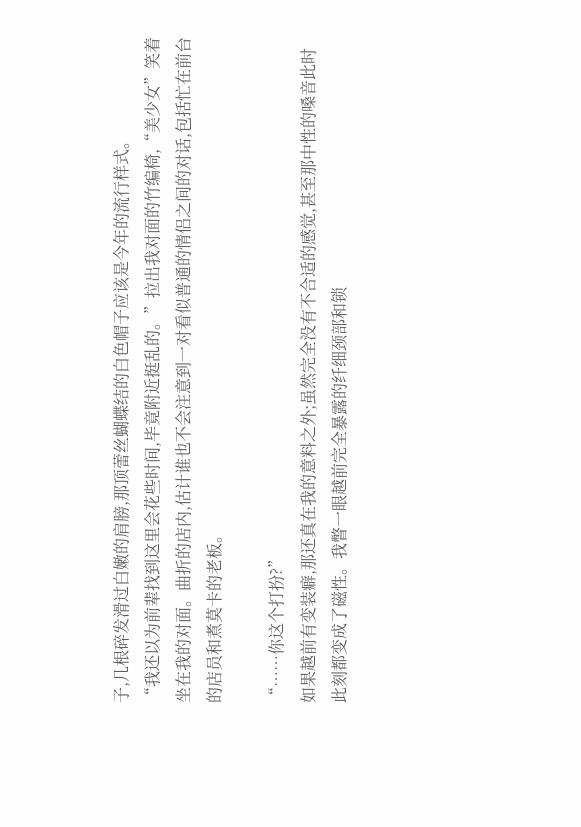子,几根碎发滑过白嫩的肩膀,那顶蕾丝蝴蝶结的白色帽子应该是今年的流行样式。
“我还以为前辈找到这里会花些时间,毕竟附近挺乱的。”拉出我对面的竹编椅,“美少女”笑着坐在我的对面。曲折的店内,估计谁也不会注意到一对看似普通的情侣之间的对话,包括忙在前台的店员和煮莫卡的老板。

“……你这个打扮?”
如果越前有变装癖,那还真在我的意料之外;虽然完全没有不合适的感觉,甚至那中性的嗓音此时此刻都变成了磁性。我瞥一眼越前完全暴露的纤细颈部和锁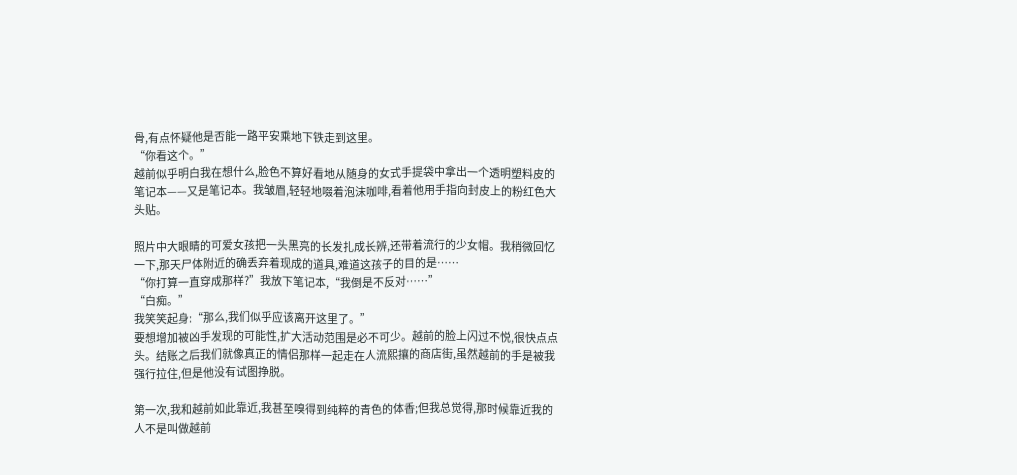骨,有点怀疑他是否能一路平安乘地下铁走到这里。
“你看这个。”
越前似乎明白我在想什么,脸色不算好看地从随身的女式手提袋中拿出一个透明塑料皮的笔记本——又是笔记本。我皱眉,轻轻地啜着泡沫咖啡,看着他用手指向封皮上的粉红色大头贴。

照片中大眼睛的可爱女孩把一头黑亮的长发扎成长辨,还带着流行的少女帽。我稍微回忆一下,那天尸体附近的确丢弃着现成的道具,难道这孩子的目的是……
“你打算一直穿成那样?”我放下笔记本,“我倒是不反对……”
“白痴。”
我笑笑起身:“那么,我们似乎应该离开这里了。”
要想增加被凶手发现的可能性,扩大活动范围是必不可少。越前的脸上闪过不悦,很快点点头。结账之后我们就像真正的情侣那样一起走在人流熙攘的商店街,虽然越前的手是被我强行拉住,但是他没有试图挣脱。

第一次,我和越前如此靠近,我甚至嗅得到纯粹的青色的体香;但我总觉得,那时候靠近我的人不是叫做越前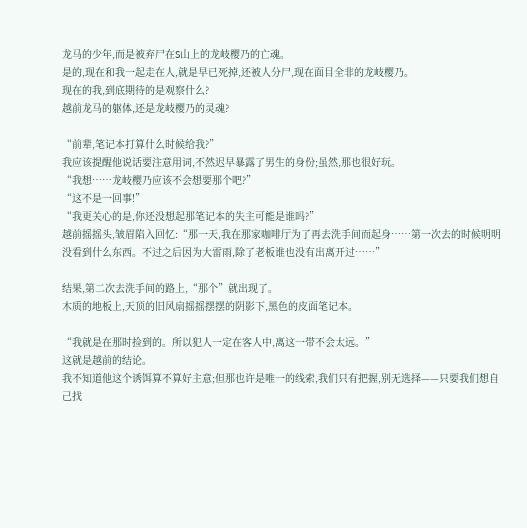龙马的少年,而是被弃尸在S山上的龙岐樱乃的亡魂。
是的,现在和我一起走在人,就是早已死掉,还被人分尸,现在面目全非的龙岐樱乃。
现在的我,到底期待的是观察什么?
越前龙马的躯体,还是龙岐樱乃的灵魂?

“前辈,笔记本打算什么时候给我?”
我应该提醒他说话要注意用词,不然迟早暴露了男生的身份;虽然,那也很好玩。
“我想……龙岐樱乃应该不会想要那个吧?”
“这不是一回事!”
“我更关心的是,你还没想起那笔记本的失主可能是谁吗?”
越前摇摇头,皱眉陷入回忆:“那一天,我在那家咖啡厅为了再去洗手间而起身……第一次去的时候明明没看到什么东西。不过之后因为大雷雨,除了老板谁也没有出离开过……”

结果,第二次去洗手间的路上,“那个”就出现了。
木质的地板上,天顶的旧风扇摇摇摆摆的阴影下,黑色的皮面笔记本。

“我就是在那时捡到的。所以犯人一定在客人中,离这一带不会太远。”
这就是越前的结论。
我不知道他这个诱饵算不算好主意;但那也许是唯一的线索,我们只有把握,别无选择——只要我们想自己找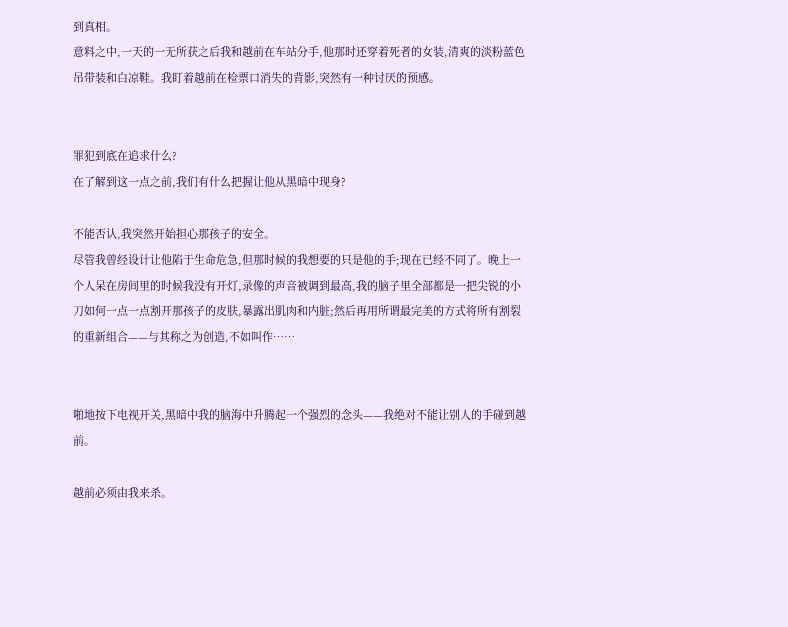到真相。
意料之中,一天的一无所获之后我和越前在车站分手,他那时还穿着死者的女装,清爽的淡粉蓝色吊带装和白凉鞋。我盯着越前在检票口消失的背影,突然有一种讨厌的预感。


罪犯到底在追求什么?
在了解到这一点之前,我们有什么把握让他从黑暗中现身?

不能否认,我突然开始担心那孩子的安全。
尽管我曾经设计让他陷于生命危急,但那时候的我想要的只是他的手;现在已经不同了。晚上一个人呆在房间里的时候我没有开灯,录像的声音被调到最高,我的脑子里全部都是一把尖锐的小刀如何一点一点割开那孩子的皮肤,暴露出肌肉和内脏;然后再用所谓最完美的方式将所有割裂的重新组合——与其称之为创造,不如叫作……


啪地按下电视开关,黑暗中我的脑海中升腾起一个强烈的念头——我绝对不能让别人的手碰到越前。

越前必须由我来杀。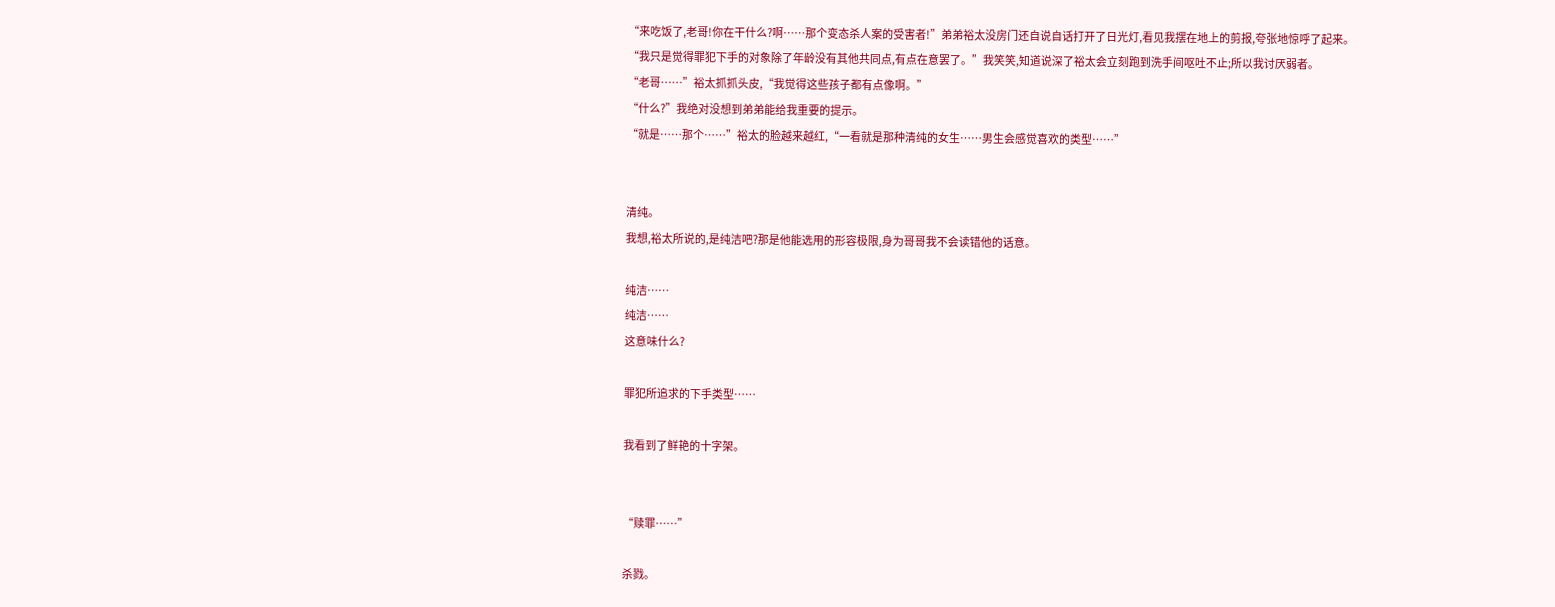“来吃饭了,老哥!你在干什么?啊……那个变态杀人案的受害者!”弟弟裕太没房门还自说自话打开了日光灯,看见我摆在地上的剪报,夸张地惊呼了起来。
“我只是觉得罪犯下手的对象除了年龄没有其他共同点,有点在意罢了。”我笑笑,知道说深了裕太会立刻跑到洗手间呕吐不止;所以我讨厌弱者。
“老哥……”裕太抓抓头皮,“我觉得这些孩子都有点像啊。”
“什么?”我绝对没想到弟弟能给我重要的提示。
“就是……那个……”裕太的脸越来越红,“一看就是那种清纯的女生……男生会感觉喜欢的类型……”


清纯。
我想,裕太所说的,是纯洁吧?那是他能选用的形容极限,身为哥哥我不会读错他的话意。

纯洁……
纯洁……
这意味什么?

罪犯所追求的下手类型……

我看到了鲜艳的十字架。


“赎罪……”

杀戮。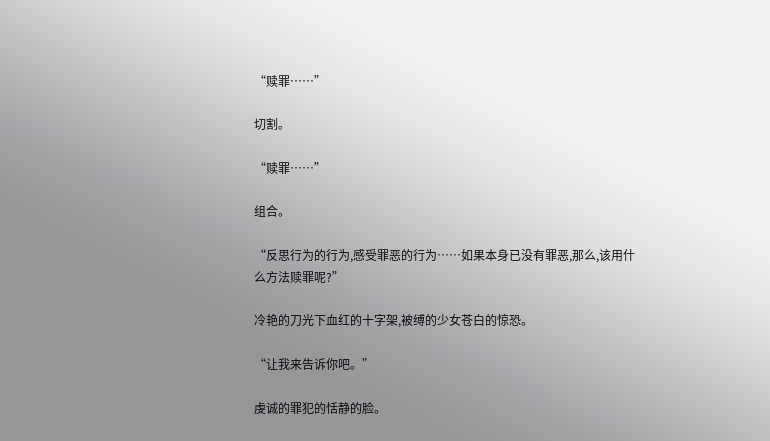“赎罪……”

切割。

“赎罪……”

组合。

“反思行为的行为,感受罪恶的行为……如果本身已没有罪恶,那么,该用什么方法赎罪呢?”

冷艳的刀光下血红的十字架,被缚的少女苍白的惊恐。

“让我来告诉你吧。”

虔诚的罪犯的恬静的脸。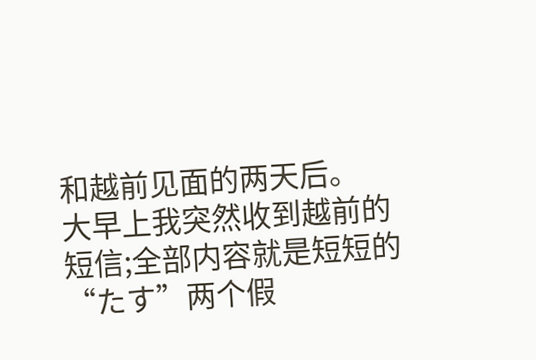和越前见面的两天后。
大早上我突然收到越前的短信;全部内容就是短短的“たす”两个假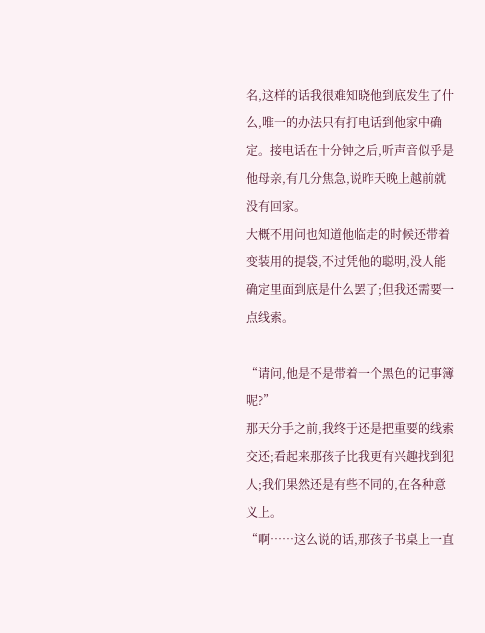名,这样的话我很难知晓他到底发生了什么,唯一的办法只有打电话到他家中确定。接电话在十分钟之后,听声音似乎是他母亲,有几分焦急,说昨天晚上越前就没有回家。
大概不用问也知道他临走的时候还带着变装用的提袋,不过凭他的聪明,没人能确定里面到底是什么罢了;但我还需要一点线索。

“请问,他是不是带着一个黑色的记事簿呢?”
那天分手之前,我终于还是把重要的线索交还;看起来那孩子比我更有兴趣找到犯人;我们果然还是有些不同的,在各种意义上。
“啊……这么说的话,那孩子书桌上一直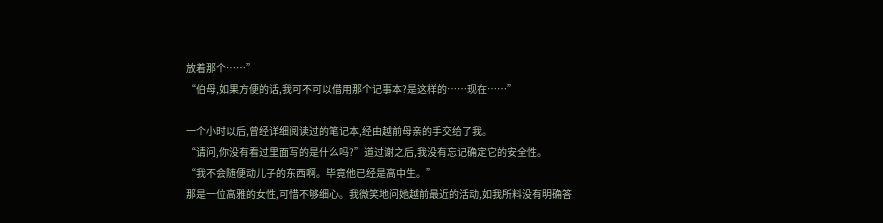放着那个……”
“伯母,如果方便的话,我可不可以借用那个记事本?是这样的……现在……”

一个小时以后,曾经详细阅读过的笔记本,经由越前母亲的手交给了我。
“请问,你没有看过里面写的是什么吗?”道过谢之后,我没有忘记确定它的安全性。
“我不会随便动儿子的东西啊。毕竟他已经是高中生。”
那是一位高雅的女性,可惜不够细心。我微笑地问她越前最近的活动,如我所料没有明确答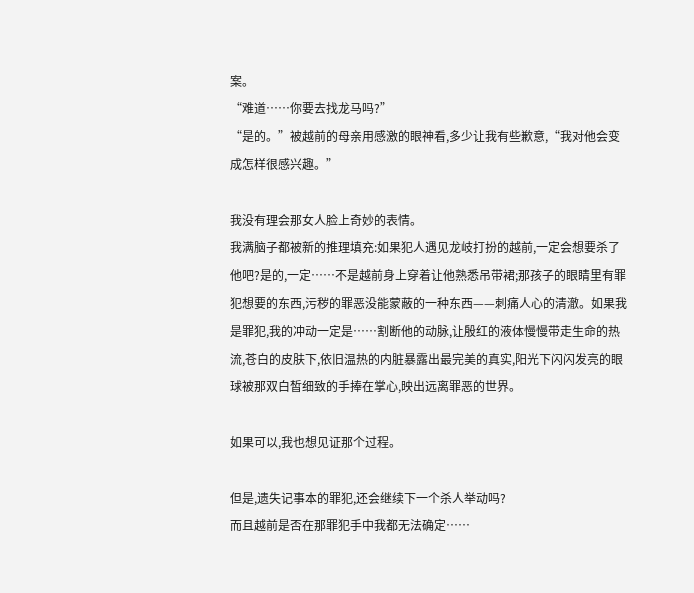案。
“难道……你要去找龙马吗?”
“是的。”被越前的母亲用感激的眼神看,多少让我有些歉意,“我对他会变成怎样很感兴趣。”

我没有理会那女人脸上奇妙的表情。
我满脑子都被新的推理填充:如果犯人遇见龙岐打扮的越前,一定会想要杀了他吧?是的,一定……不是越前身上穿着让他熟悉吊带裙;那孩子的眼睛里有罪犯想要的东西,污秽的罪恶没能蒙蔽的一种东西——刺痛人心的清澈。如果我是罪犯,我的冲动一定是……割断他的动脉,让殷红的液体慢慢带走生命的热流,苍白的皮肤下,依旧温热的内脏暴露出最完美的真实,阳光下闪闪发亮的眼球被那双白皙细致的手捧在掌心,映出远离罪恶的世界。

如果可以,我也想见证那个过程。

但是,遗失记事本的罪犯,还会继续下一个杀人举动吗?
而且越前是否在那罪犯手中我都无法确定……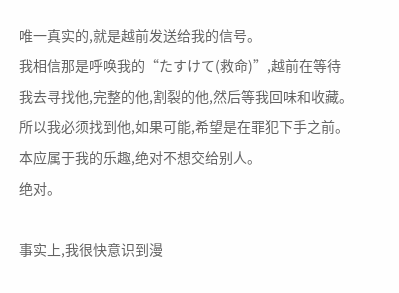唯一真实的,就是越前发送给我的信号。
我相信那是呼唤我的“たすけて(救命)”,越前在等待我去寻找他,完整的他,割裂的他,然后等我回味和收藏。
所以我必须找到他,如果可能,希望是在罪犯下手之前。本应属于我的乐趣,绝对不想交给别人。
绝对。

事实上,我很快意识到漫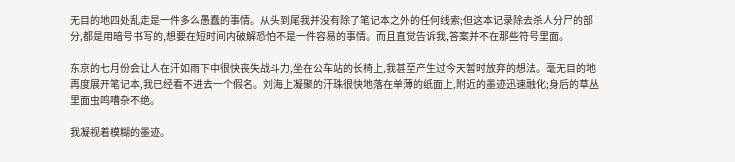无目的地四处乱走是一件多么愚蠢的事情。从头到尾我并没有除了笔记本之外的任何线索;但这本记录除去杀人分尸的部分,都是用暗号书写的,想要在短时间内破解恐怕不是一件容易的事情。而且直觉告诉我,答案并不在那些符号里面。

东京的七月份会让人在汗如雨下中很快丧失战斗力,坐在公车站的长椅上,我甚至产生过今天暂时放弃的想法。毫无目的地再度展开笔记本,我已经看不进去一个假名。刘海上凝聚的汗珠很快地落在单薄的纸面上,附近的墨迹迅速融化;身后的草丛里面虫鸣嘈杂不绝。

我凝视着模糊的墨迹。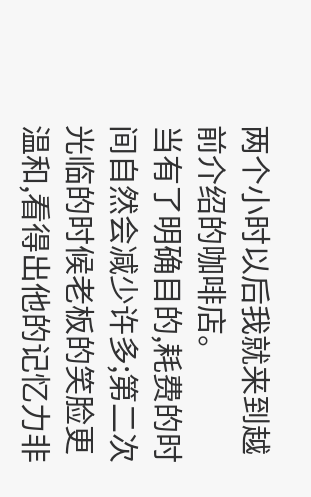两个小时以后我就来到越前介绍的咖啡店。
当有了明确目的,耗费的时间自然会减少许多;第二次光临的时候老板的笑脸更温和,看得出他的记忆力非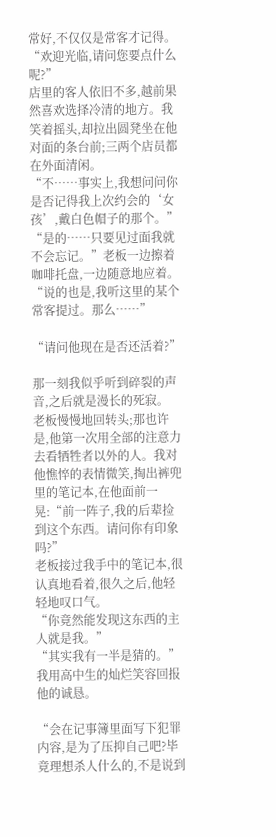常好,不仅仅是常客才记得。
“欢迎光临,请问您要点什么呢?”
店里的客人依旧不多,越前果然喜欢选择冷清的地方。我笑着摇头,却拉出圆凳坐在他对面的条台前;三两个店员都在外面清闲。
“不……事实上,我想问问你是否记得我上次约会的‘女孩’,戴白色帽子的那个。”
“是的……只要见过面我就不会忘记。”老板一边擦着咖啡托盘,一边随意地应着。
“说的也是,我听这里的某个常客提过。那么……”

“请问他现在是否还活着?”

那一刻我似乎听到碎裂的声音,之后就是漫长的死寂。
老板慢慢地回转头;那也许是,他第一次用全部的注意力去看牺牲者以外的人。我对他憔悴的表情微笑,掏出裤兜里的笔记本,在他面前一晃:“前一阵子,我的后辈捡到这个东西。请问你有印象吗?”
老板接过我手中的笔记本,很认真地看着,很久之后,他轻轻地叹口气。
“你竟然能发现这东西的主人就是我。”
“其实我有一半是猜的。”我用高中生的灿烂笑容回报他的诚恳。

“会在记事簿里面写下犯罪内容,是为了压抑自己吧?毕竟理想杀人什么的,不是说到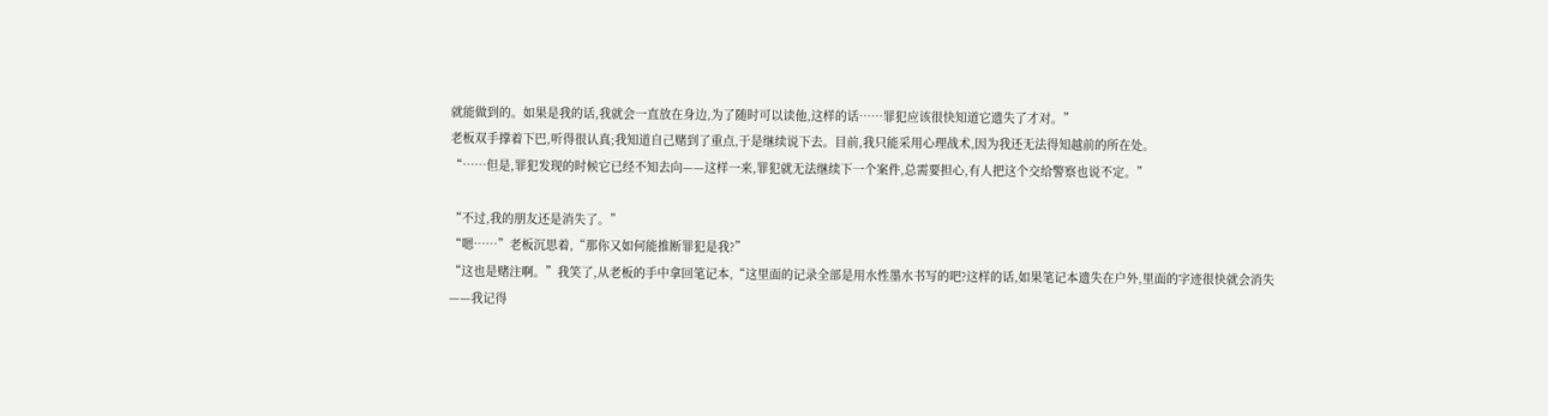就能做到的。如果是我的话,我就会一直放在身边,为了随时可以读他,这样的话……罪犯应该很快知道它遗失了才对。”
老板双手撑着下巴,听得很认真;我知道自己赌到了重点,于是继续说下去。目前,我只能采用心理战术,因为我还无法得知越前的所在处。
“……但是,罪犯发现的时候它已经不知去向——这样一来,罪犯就无法继续下一个案件,总需要担心,有人把这个交给警察也说不定。”

“不过,我的朋友还是消失了。”
“嗯……”老板沉思着,“那你又如何能推断罪犯是我?”
“这也是赌注啊。”我笑了,从老板的手中拿回笔记本,“这里面的记录全部是用水性墨水书写的吧?这样的话,如果笔记本遗失在户外,里面的字迹很快就会消失——我记得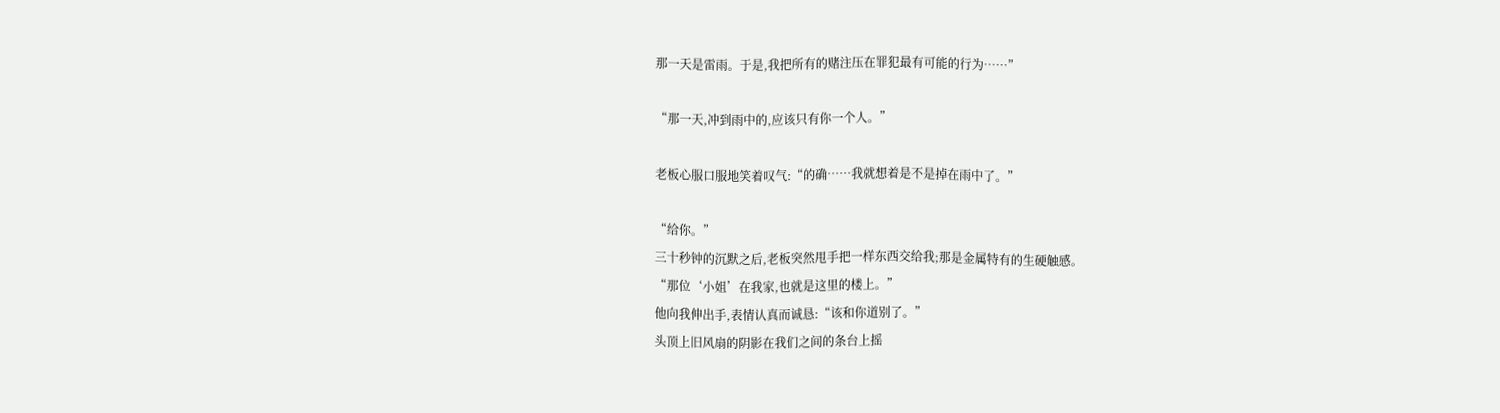那一天是雷雨。于是,我把所有的赌注压在罪犯最有可能的行为……”

“那一天,冲到雨中的,应该只有你一个人。”

老板心服口服地笑着叹气:“的确……我就想着是不是掉在雨中了。”

“给你。”
三十秒钟的沉默之后,老板突然甩手把一样东西交给我;那是金属特有的生硬触感。
“那位‘小姐’在我家,也就是这里的楼上。”
他向我伸出手,表情认真而诚恳:“该和你道别了。”
头顶上旧风扇的阴影在我们之间的条台上摇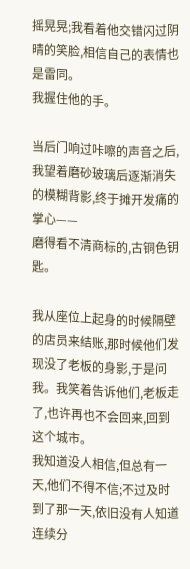摇晃晃;我看着他交错闪过阴晴的笑脸,相信自己的表情也是雷同。
我握住他的手。

当后门响过咔嚓的声音之后,我望着磨砂玻璃后逐渐消失的模糊背影,终于摊开发痛的掌心——
磨得看不清商标的,古铜色钥匙。

我从座位上起身的时候隔壁的店员来结账,那时候他们发现没了老板的身影,于是问我。我笑着告诉他们,老板走了,也许再也不会回来,回到这个城市。
我知道没人相信,但总有一天,他们不得不信;不过及时到了那一天,依旧没有人知道连续分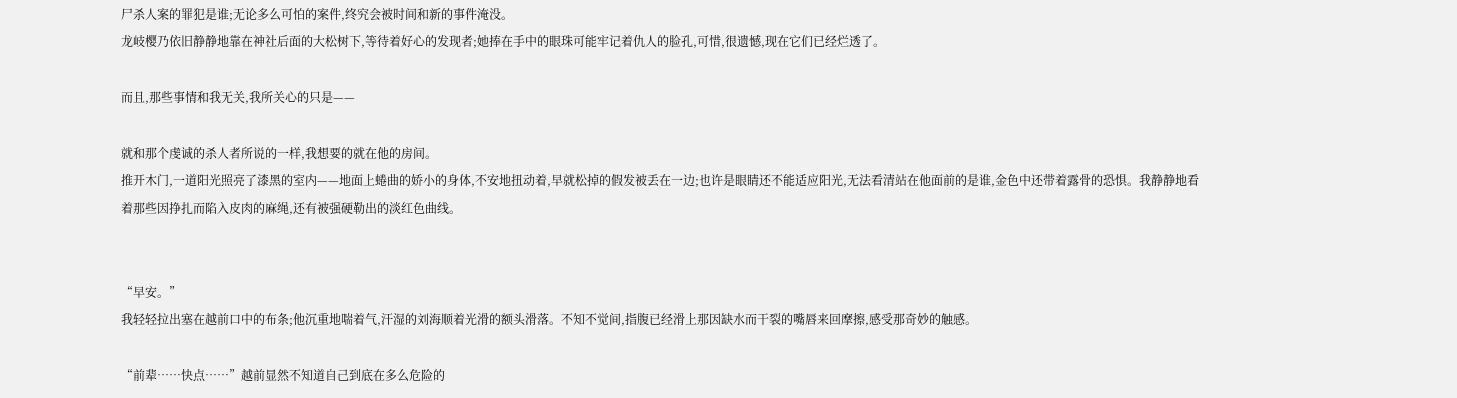尸杀人案的罪犯是谁;无论多么可怕的案件,终究会被时间和新的事件淹没。
龙岐樱乃依旧静静地靠在神社后面的大松树下,等待着好心的发现者;她捧在手中的眼珠可能牢记着仇人的脸孔,可惜,很遗憾,现在它们已经烂透了。

而且,那些事情和我无关,我所关心的只是——

就和那个虔诚的杀人者所说的一样,我想要的就在他的房间。
推开木门,一道阳光照亮了漆黑的室内——地面上蜷曲的娇小的身体,不安地扭动着,早就松掉的假发被丢在一边;也许是眼睛还不能适应阳光,无法看清站在他面前的是谁,金色中还带着露骨的恐惧。我静静地看着那些因挣扎而陷入皮肉的麻绳,还有被强硬勒出的淡红色曲线。


“早安。”
我轻轻拉出塞在越前口中的布条;他沉重地喘着气,汗湿的刘海顺着光滑的额头滑落。不知不觉间,指腹已经滑上那因缺水而干裂的嘴唇来回摩擦,感受那奇妙的触感。

“前辈……快点……”越前显然不知道自己到底在多么危险的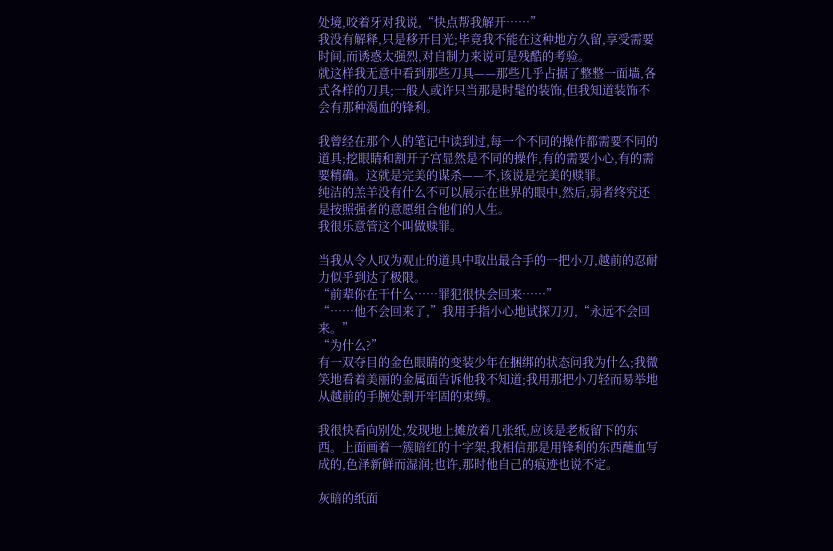处境,咬着牙对我说,“快点帮我解开……”
我没有解释,只是移开目光;毕竟我不能在这种地方久留,享受需要时间,而诱惑太强烈,对自制力来说可是残酷的考验。
就这样我无意中看到那些刀具——那些几乎占据了整整一面墙,各式各样的刀具;一般人或许只当那是时髦的装饰,但我知道装饰不会有那种渴血的锋利。

我曾经在那个人的笔记中读到过,每一个不同的操作都需要不同的道具;挖眼睛和割开子宫显然是不同的操作,有的需要小心,有的需要精确。这就是完美的谋杀——不,该说是完美的赎罪。
纯洁的羔羊没有什么不可以展示在世界的眼中,然后,弱者终究还是按照强者的意愿组合他们的人生。
我很乐意管这个叫做赎罪。

当我从令人叹为观止的道具中取出最合手的一把小刀,越前的忍耐力似乎到达了极限。
“前辈你在干什么……罪犯很快会回来……”
“……他不会回来了,”我用手指小心地试探刀刃,“永远不会回来。”
“为什么?”
有一双夺目的金色眼睛的变装少年在捆绑的状态问我为什么;我微笑地看着美丽的金属面告诉他我不知道;我用那把小刀轻而易举地从越前的手腕处割开牢固的束缚。

我很快看向别处,发现地上摊放着几张纸,应该是老板留下的东西。上面画着一簇暗红的十字架,我相信那是用锋利的东西蘸血写成的,色泽新鲜而湿润;也许,那时他自己的痕迹也说不定。

灰暗的纸面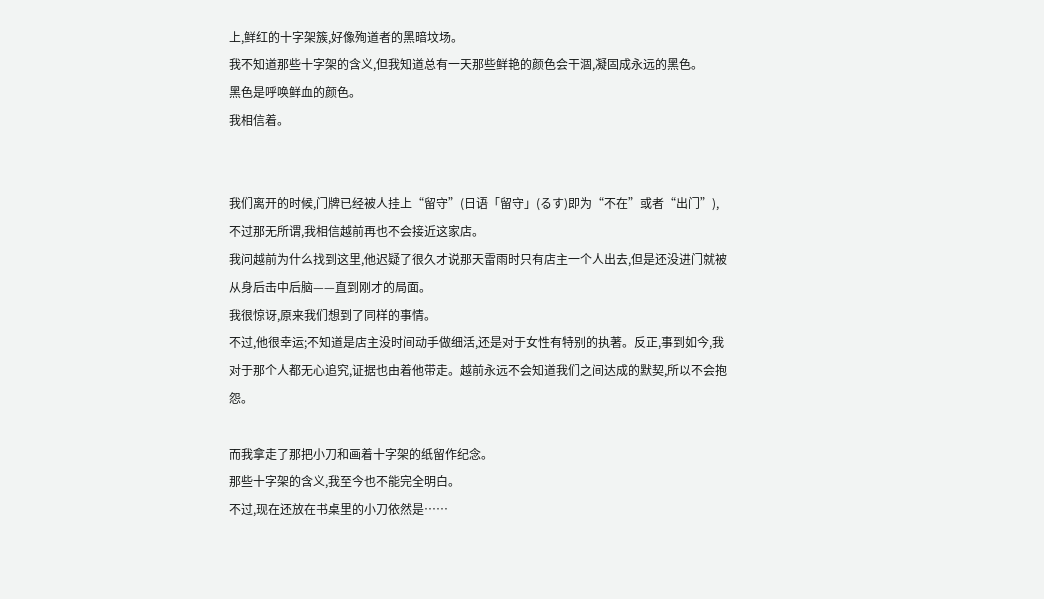上,鲜红的十字架簇,好像殉道者的黑暗坟场。
我不知道那些十字架的含义,但我知道总有一天那些鲜艳的颜色会干涸,凝固成永远的黑色。
黑色是呼唤鲜血的颜色。
我相信着。


我们离开的时候,门牌已经被人挂上“留守”(日语「留守」(るす)即为“不在”或者“出门”), 不过那无所谓,我相信越前再也不会接近这家店。
我问越前为什么找到这里,他迟疑了很久才说那天雷雨时只有店主一个人出去,但是还没进门就被从身后击中后脑——直到刚才的局面。
我很惊讶,原来我们想到了同样的事情。
不过,他很幸运;不知道是店主没时间动手做细活,还是对于女性有特别的执著。反正,事到如今,我对于那个人都无心追究,证据也由着他带走。越前永远不会知道我们之间达成的默契,所以不会抱怨。

而我拿走了那把小刀和画着十字架的纸留作纪念。
那些十字架的含义,我至今也不能完全明白。
不过,现在还放在书桌里的小刀依然是……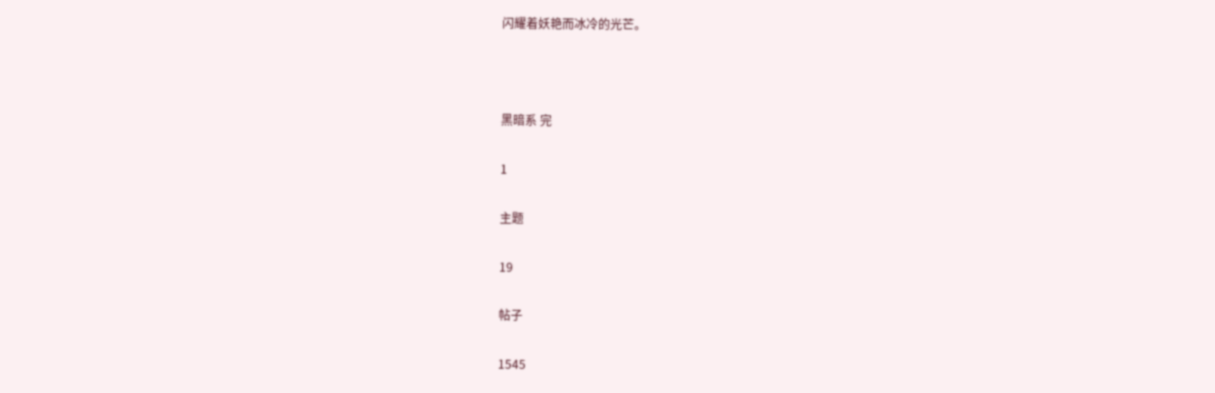闪耀着妖艳而冰冷的光芒。



黑暗系 完

1

主题

19

帖子

1545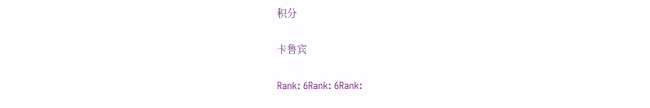积分

卡鲁宾

Rank: 6Rank: 6Rank: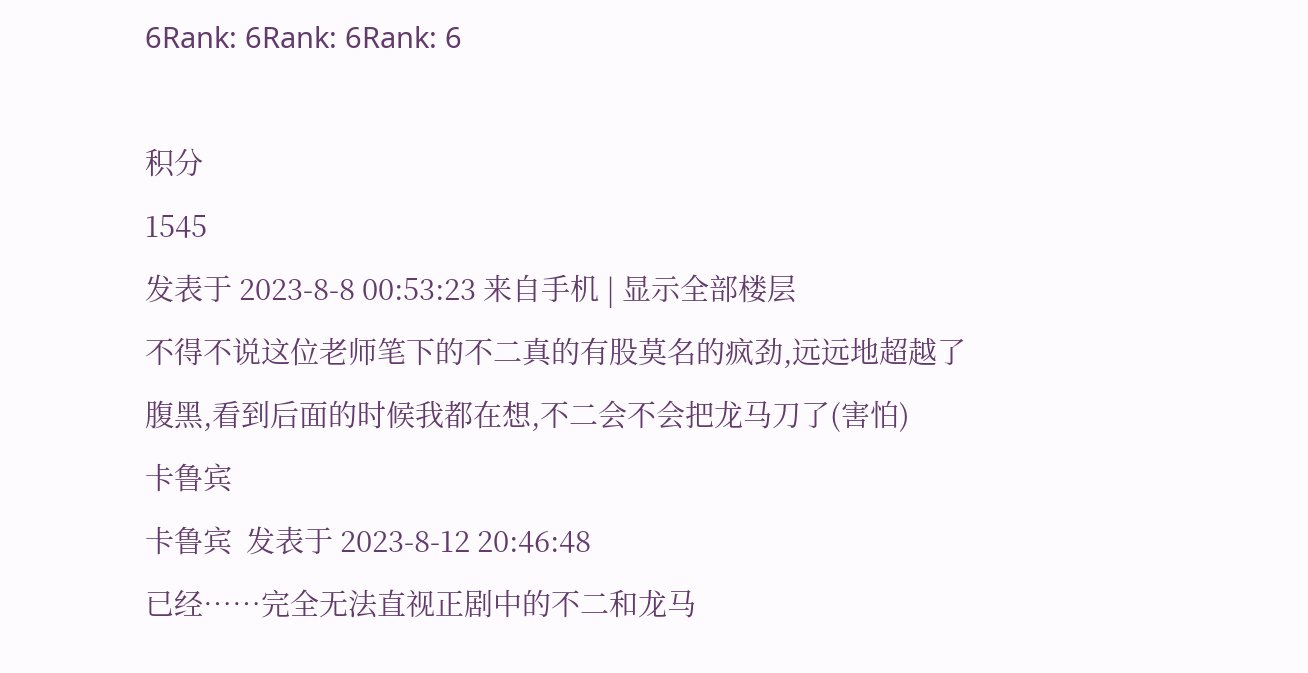6Rank: 6Rank: 6Rank: 6

积分
1545
发表于 2023-8-8 00:53:23 来自手机 | 显示全部楼层
不得不说这位老师笔下的不二真的有股莫名的疯劲,远远地超越了腹黑,看到后面的时候我都在想,不二会不会把龙马刀了(害怕)
卡鲁宾
卡鲁宾  发表于 2023-8-12 20:46:48
已经……完全无法直视正剧中的不二和龙马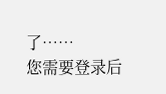了……
您需要登录后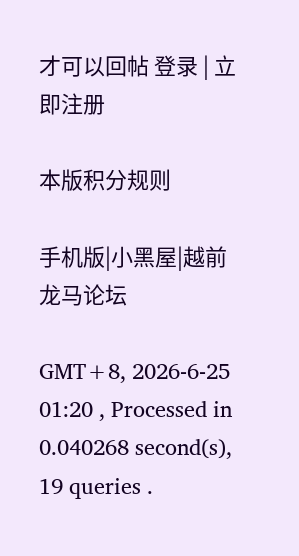才可以回帖 登录 | 立即注册

本版积分规则

手机版|小黑屋|越前龙马论坛

GMT+8, 2026-6-25 01:20 , Processed in 0.040268 second(s), 19 queries .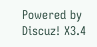Powered by Discuz! X3.4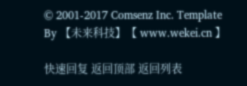© 2001-2017 Comsenz Inc. Template By 【未来科技】【 www.wekei.cn 】

快速回复 返回顶部 返回列表